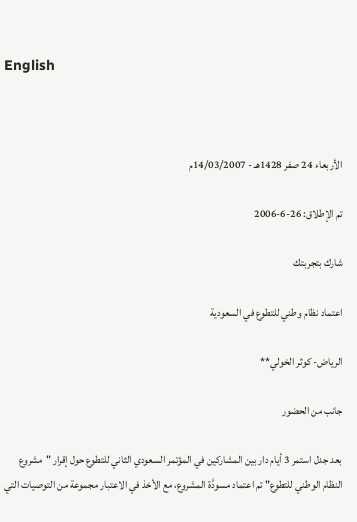English



الأربعاء 24 صفر 1428هـ - 14/03/2007م

تم الإطلاق: 26-6-2006

شارك بتجربتك

اعتماد نظام وطني للتطوع في السعودية

الرياض- كوثر الخولي**

جانب من الحضور

بعد جدل استمر 3 أيام دار بين المشاركين في المؤتمر السعودي الثاني للتطوع حول إقرار "مشروع النظام الوطني للتطوع" تم اعتماد مسودَّة المشروع، مع الأخذ في الاعتبار مجموعة من التوصيات التي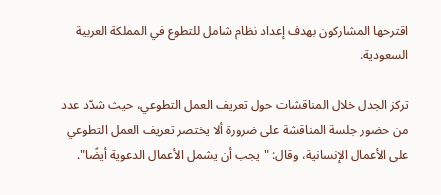اقترحها المشاركون بهدف إعداد نظام شامل للتطوع في المملكة العربية السعودية.

تركز الجدل خلال المناقشات حول تعريف العمل التطوعي، حيث شدّد عدد من حضور جلسة المناقشة على ضرورة ألا يختصر تعريف العمل التطوعي على الأعمال الإنسانية، وقال: "يجب أن يشمل الأعمال الدعوية أيضًا".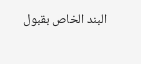البند الخاص بقبول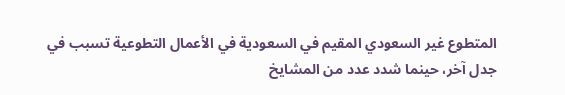المتطوع غير السعودي المقيم في السعودية في الأعمال التطوعية تسبب في جدل آخر، حينما شدد عدد من المشايخ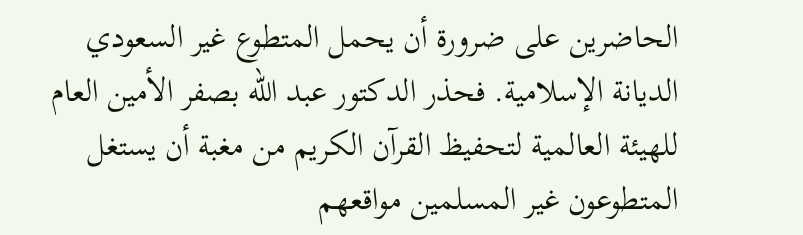الحاضرين على ضرورة أن يحمل المتطوع غير السعودي الديانة الإسلامية. فحذر الدكتور عبد الله بصفر الأمين العام للهيئة العالمية لتحفيظ القرآن الكريم من مغبة أن يستغل المتطوعون غير المسلمين مواقعهم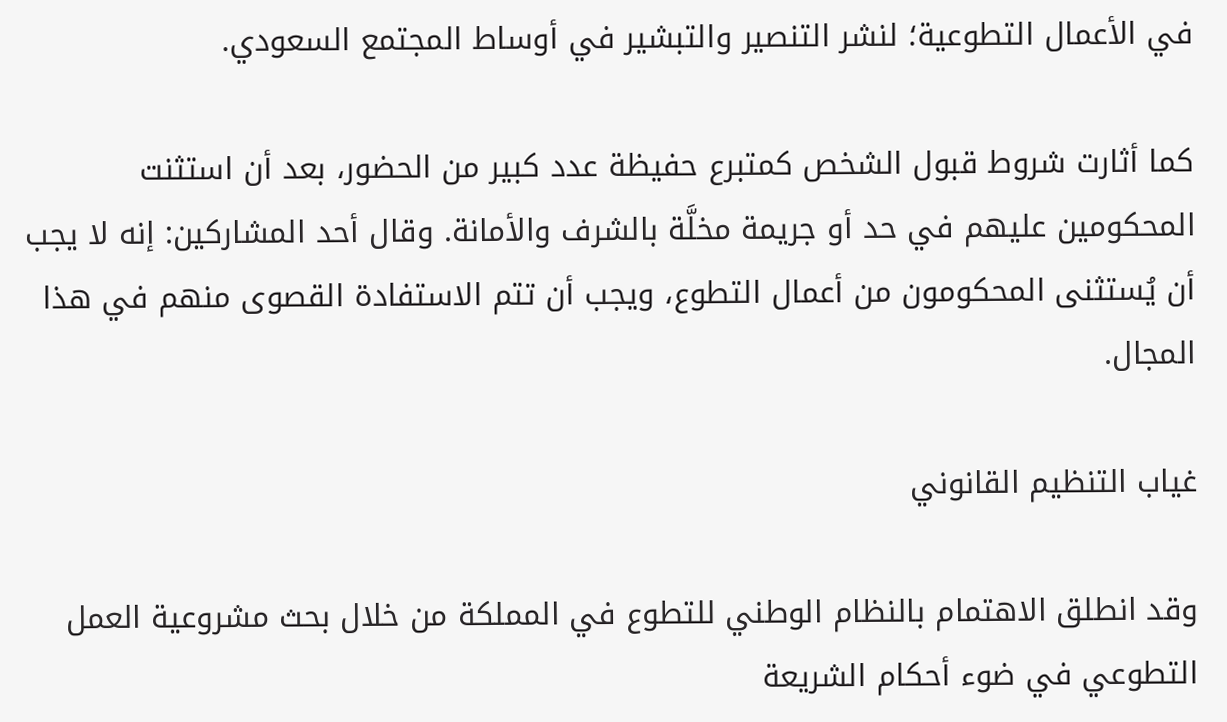في الأعمال التطوعية؛ لنشر التنصير والتبشير في أوساط المجتمع السعودي.

كما أثارت شروط قبول الشخص كمتبرع حفيظة عدد كبير من الحضور، بعد أن استثنت المحكومين عليهم في حد أو جريمة مخلَّة بالشرف والأمانة. وقال أحد المشاركين: إنه لا يجب أن يُستثنى المحكومون من أعمال التطوع، ويجب أن تتم الاستفادة القصوى منهم في هذا المجال.

غياب التنظيم القانوني

وقد انطلق الاهتمام بالنظام الوطني للتطوع في المملكة من خلال بحث مشروعية العمل التطوعي في ضوء أحكام الشريعة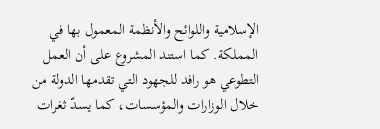الإسلامية واللوائح والأنظمة المعمول بها في المملكة. كما استند المشروع على أن العمل التطوعي هو رافد للجهود التي تقدمها الدولة من خلال الوزارات والمؤسسات، كما يسدّ ثغرات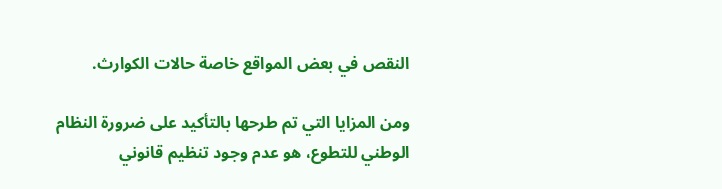النقص في بعض المواقع خاصة حالات الكوارث.

ومن المزايا التي تم طرحها بالتأكيد على ضرورة النظام الوطني للتطوع، هو عدم وجود تنظيم قانوني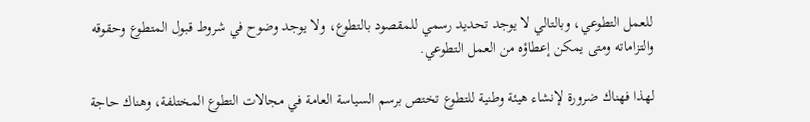للعمل التطوعي، وبالتالي لا يوجد تحديد رسمي للمقصود بالتطوع، ولا يوجد وضوح في شروط قبول المتطوع وحقوقه والتزاماته ومتى يمكن إعطاؤه من العمل التطوعي.

لهذا فهناك ضرورة لإنشاء هيئة وطنية للتطوع تختص برسم السياسة العامة في مجالات التطوع المختلفة، وهناك حاجة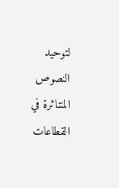لتوحيد النصوص المتناثرة في القطاعات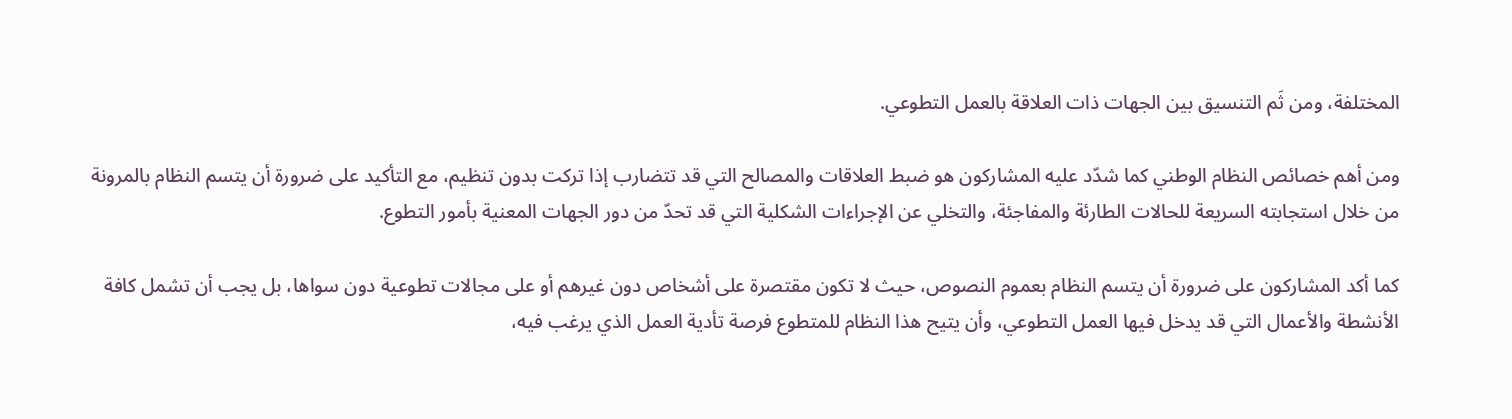المختلفة، ومن ثَم التنسيق بين الجهات ذات العلاقة بالعمل التطوعي.

ومن أهم خصائص النظام الوطني كما شدّد عليه المشاركون هو ضبط العلاقات والمصالح التي قد تتضارب إذا تركت بدون تنظيم، مع التأكيد على ضرورة أن يتسم النظام بالمرونة من خلال استجابته السريعة للحالات الطارئة والمفاجئة، والتخلي عن الإجراءات الشكلية التي قد تحدّ من دور الجهات المعنية بأمور التطوع.

كما أكد المشاركون على ضرورة أن يتسم النظام بعموم النصوص، حيث لا تكون مقتصرة على أشخاص دون غيرهم أو على مجالات تطوعية دون سواها، بل يجب أن تشمل كافة الأنشطة والأعمال التي قد يدخل فيها العمل التطوعي، وأن يتيح هذا النظام للمتطوع فرصة تأدية العمل الذي يرغب فيه،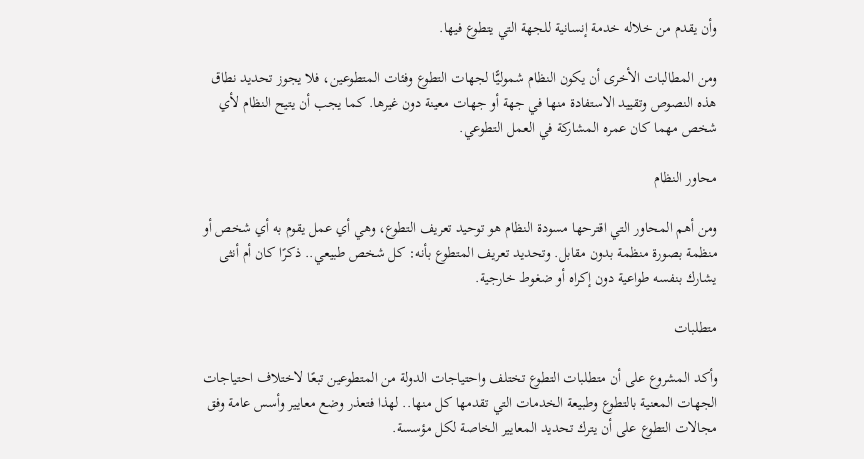وأن يقدم من خلاله خدمة إنسانية للجهة التي يتطوع فيها.

ومن المطالبات الأخرى أن يكون النظام شموليًّا لجهات التطوع وفئات المتطوعين، فلا يجوز تحديد نطاق هذه النصوص وتقييد الاستفادة منها في جهة أو جهات معينة دون غيرها. كما يجب أن يتيح النظام لأي شخص مهما كان عمره المشاركة في العمل التطوعي.

محاور النظام

ومن أهم المحاور التي اقترحها مسودة النظام هو توحيد تعريف التطوع، وهي أي عمل يقوم به أي شخص أو منظمة بصورة منظمة بدون مقابل. وتحديد تعريف المتطوع بأنه: كل شخص طبيعي.. ذكرًا كان أم أنثى يشارك بنفسه طواعية دون إكراه أو ضغوط خارجية.

متطلبات

وأكد المشروع على أن متطلبات التطوع تختلف واحتياجات الدولة من المتطوعين تبعًا لاختلاف احتياجات الجهات المعنية بالتطوع وطبيعة الخدمات التي تقدمها كل منها.. لهذا فتعذر وضع معايير وأسس عامة وفق مجالات التطوع على أن يترك تحديد المعايير الخاصة لكل مؤسسة.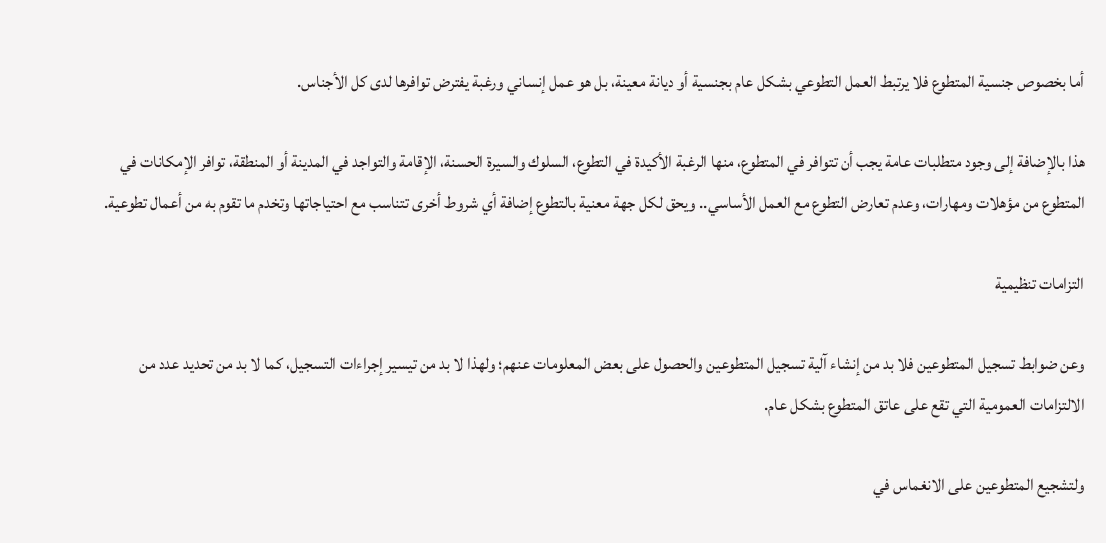أما بخصوص جنسية المتطوع فلا يرتبط العمل التطوعي بشكل عام بجنسية أو ديانة معينة، بل هو عمل إنساني ورغبة يفترض توافرها لدى كل الأجناس.

هذا بالإضافة إلى وجود متطلبات عامة يجب أن تتوافر في المتطوع، منها الرغبة الأكيدة في التطوع، السلوك والسيرة الحسنة، الإقامة والتواجد في المدينة أو المنطقة، توافر الإمكانات في المتطوع من مؤهلات ومهارات، وعدم تعارض التطوع مع العمل الأساسي.. ويحق لكل جهة معنية بالتطوع إضافة أي شروط أخرى تتناسب مع احتياجاتها وتخدم ما تقوم به من أعمال تطوعية.

التزامات تنظيمية

وعن ضوابط تسجيل المتطوعين فلا بد من إنشاء آلية تسجيل المتطوعين والحصول على بعض المعلومات عنهم؛ ولهذا لا بد من تيسير إجراءات التسجيل، كما لا بد من تحديد عدد من الالتزامات العمومية التي تقع على عاتق المتطوع بشكل عام.

ولتشجيع المتطوعين على الانغماس في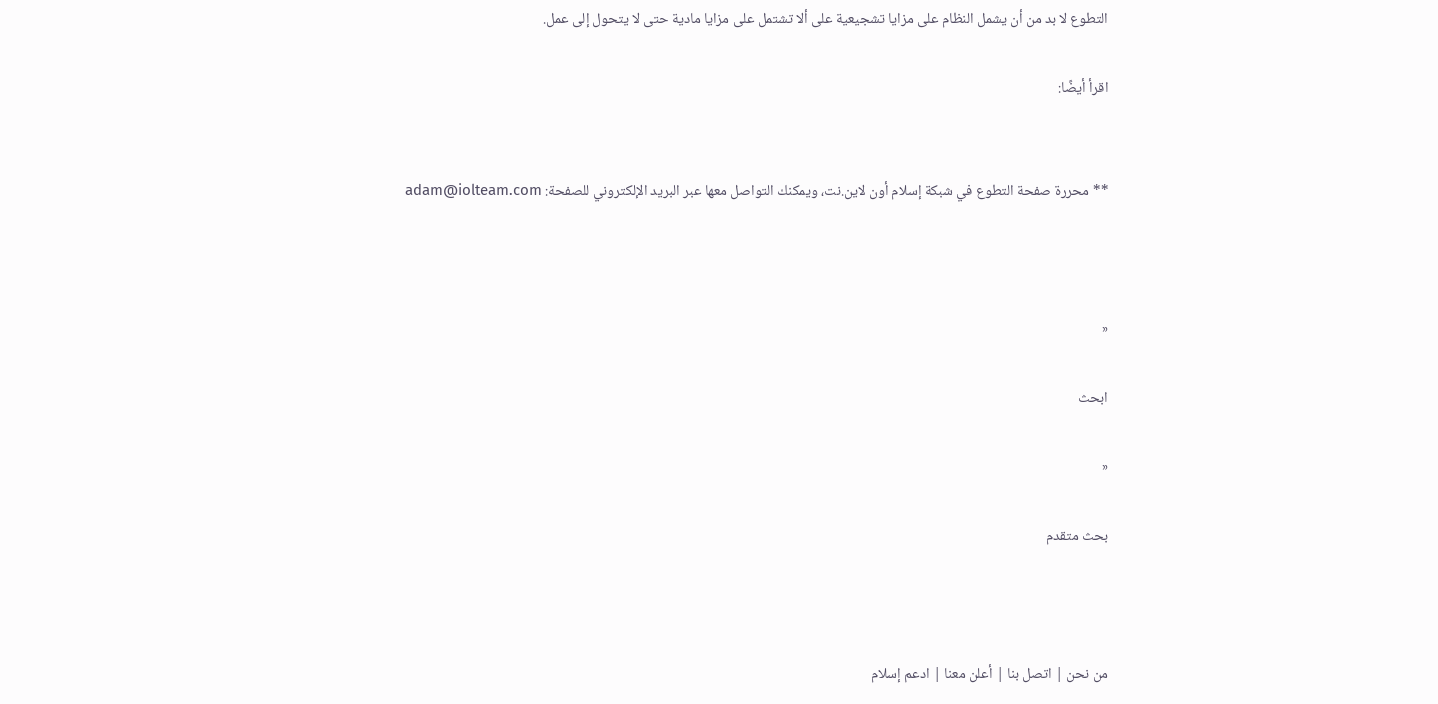التطوع لا بد من أن يشمل النظام على مزايا تشجيعية على ألا تشتمل على مزايا مادية حتى لا يتحول إلى عمل.

اقرأ أيضًا:


** محررة صفحة التطوع في شبكة إسلام أون لاين.نت، ويمكنك التواصل معها عبر البريد الإلكتروني للصفحة: adam@iolteam.com



«

ابحث

«

بحث متقدم



من نحن | اتصل بنا | أعلن معنا | ادعم إسلام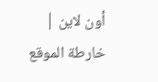أون لاين | خارطة الموقع